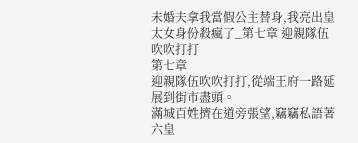未婚夫拿我當假公主替身,我亮出皇太女身份殺瘋了_第七章 迎親隊伍吹吹打打
第七章
迎親隊伍吹吹打打,從端王府一路延展到街市盡頭。
滿城百姓擠在道旁張望,竊竊私語著六皇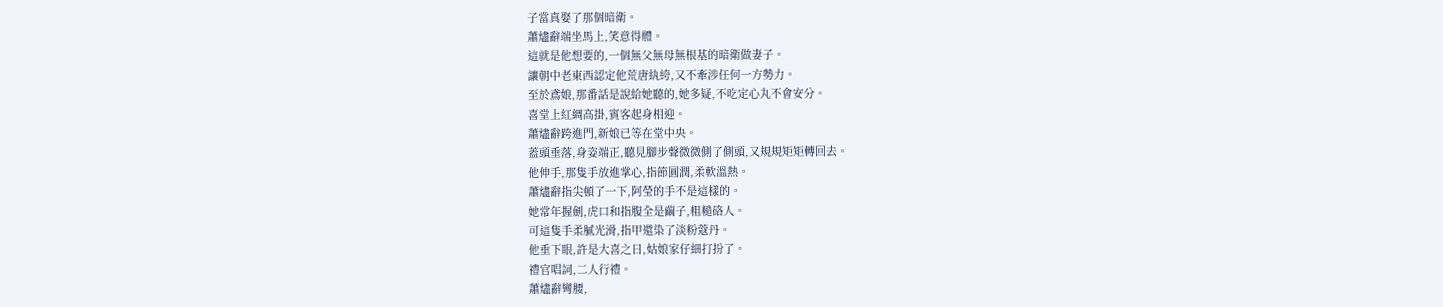子當真娶了那個暗衛。
蕭燼辭端坐馬上,笑意得體。
這就是他想要的,一個無父無母無根基的暗衛做妻子。
讓朝中老東西認定他荒唐紈絝,又不牽涉任何一方勢力。
至於鳶娘,那番話是說給她聽的,她多疑,不吃定心丸不會安分。
喜堂上紅綢高掛,賓客起身相迎。
蕭燼辭跨進門,新娘已等在堂中央。
蓋頭垂落,身姿端正,聽見腳步聲微微側了側頭,又規規矩矩轉回去。
他伸手,那隻手放進掌心,指節圓潤,柔軟溫熱。
蕭燼辭指尖頓了一下,阿瑩的手不是這樣的。
她常年握劍,虎口和指腹全是繭子,粗糙硌人。
可這隻手柔膩光滑,指甲還染了淡粉蔻丹。
他垂下眼,許是大喜之日,姑娘家仔細打扮了。
禮官唱詞,二人行禮。
蕭燼辭彎腰,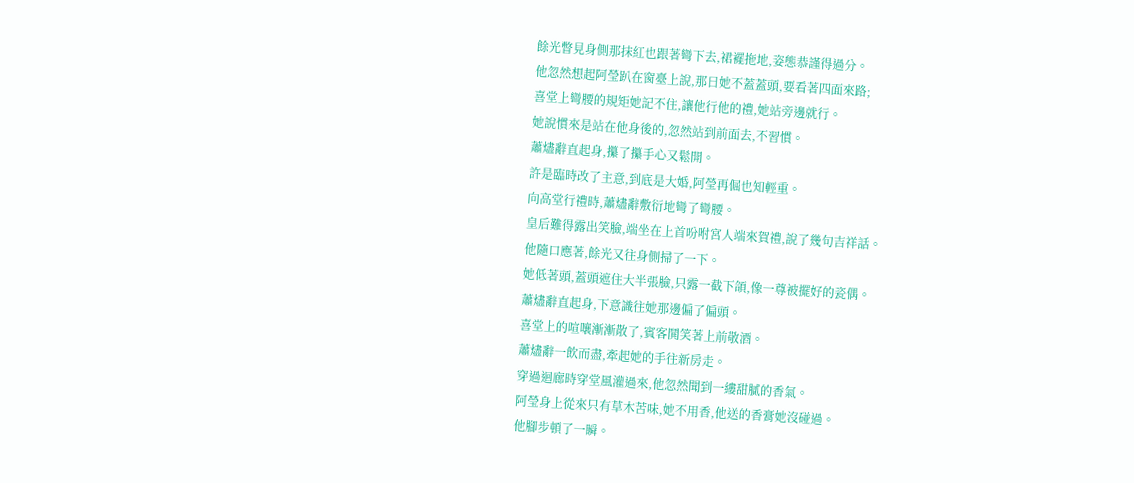餘光瞥見身側那抹紅也跟著彎下去,裙襬拖地,姿態恭謹得過分。
他忽然想起阿瑩趴在窗臺上說,那日她不蓋蓋頭,要看著四面來路;
喜堂上彎腰的規矩她記不住,讓他行他的禮,她站旁邊就行。
她說慣來是站在他身後的,忽然站到前面去,不習慣。
蕭燼辭直起身,攥了攥手心又鬆開。
許是臨時改了主意,到底是大婚,阿瑩再倔也知輕重。
向高堂行禮時,蕭燼辭敷衍地彎了彎腰。
皇后難得露出笑臉,端坐在上首吩咐宮人端來賀禮,說了幾句吉祥話。
他隨口應著,餘光又往身側掃了一下。
她低著頭,蓋頭遮住大半張臉,只露一截下頜,像一尊被擺好的瓷偶。
蕭燼辭直起身,下意識往她那邊偏了偏頭。
喜堂上的喧嚷漸漸散了,賓客鬨笑著上前敬酒。
蕭燼辭一飲而盡,牽起她的手往新房走。
穿過迴廊時穿堂風灌過來,他忽然聞到一縷甜膩的香氣。
阿瑩身上從來只有草木苦味,她不用香,他送的香膏她沒碰過。
他腳步頓了一瞬。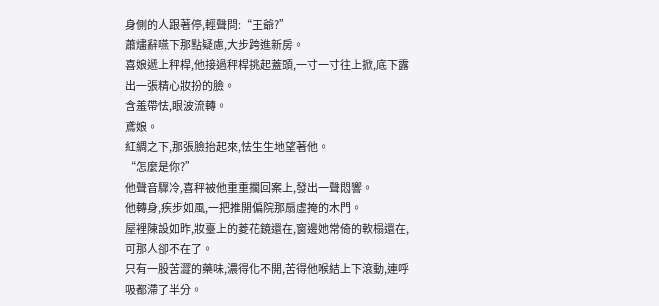身側的人跟著停,輕聲問:“王爺?”
蕭燼辭嚥下那點疑慮,大步跨進新房。
喜娘遞上秤桿,他接過秤桿挑起蓋頭,一寸一寸往上掀,底下露出一張精心妝扮的臉。
含羞帶怯,眼波流轉。
鳶娘。
紅綢之下,那張臉抬起來,怯生生地望著他。
“怎麼是你?”
他聲音驟冷,喜秤被他重重擱回案上,發出一聲悶響。
他轉身,疾步如風,一把推開偏院那扇虛掩的木門。
屋裡陳設如昨,妝臺上的菱花鏡還在,窗邊她常倚的軟榻還在,可那人卻不在了。
只有一股苦澀的藥味,濃得化不開,苦得他喉結上下滾動,連呼吸都滯了半分。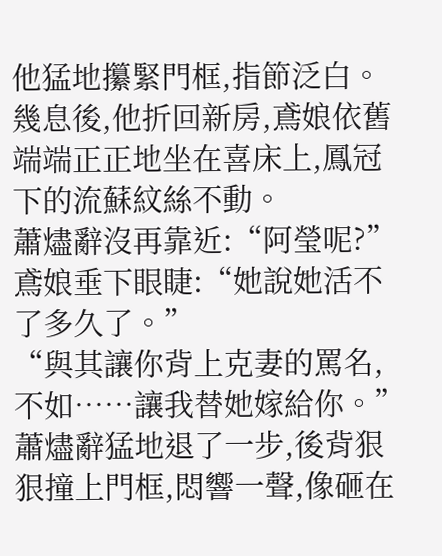他猛地攥緊門框,指節泛白。
幾息後,他折回新房,鳶娘依舊端端正正地坐在喜床上,鳳冠下的流蘇紋絲不動。
蕭燼辭沒再靠近:“阿瑩呢?”
鳶娘垂下眼睫:“她說她活不了多久了。”
“與其讓你背上克妻的罵名,不如……讓我替她嫁給你。”
蕭燼辭猛地退了一步,後背狠狠撞上門框,悶響一聲,像砸在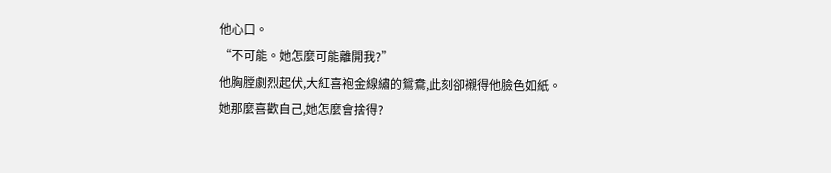他心口。
“不可能。她怎麼可能離開我?”
他胸膛劇烈起伏,大紅喜袍金線繡的鴛鴦,此刻卻襯得他臉色如紙。
她那麼喜歡自己,她怎麼會捨得?